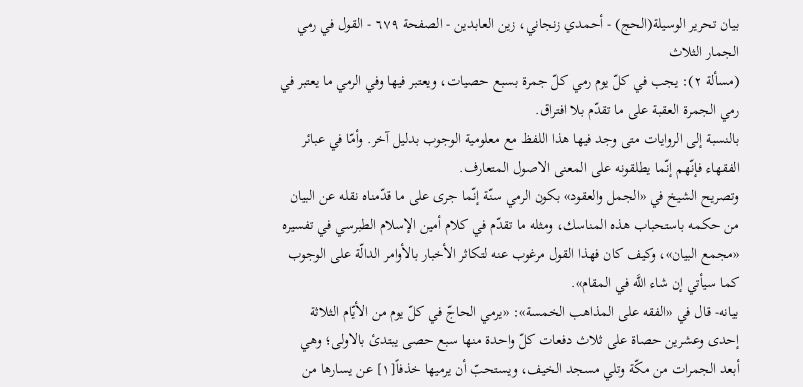بيان تحرير الوسيلة(الحج) - أحمدي زنجاني، زين العابدين - الصفحة ٦٧٩ - القول في رمي الجمار الثلاث
(مسألة ٢): يجب في كلّ يوم رمي كلّ جمرة بسبع حصيات، ويعتبر فيها وفي الرمي ما يعتبر في رمي الجمرة العقبة على ما تقدّم بلا افتراق.
بالنسبة إلى الروايات متى وجد فيها هذا اللفظ مع معلومية الوجوب بدليل آخر. وأمّا في عبائر الفقهاء فإنّهم إنّما يطلقونه على المعنى الاصول المتعارف.
وتصريح الشيخ في «الجمل والعقود» بكون الرمي سنّة إنّما جرى على ما قدّمناه نقله عن البيان من حكمه باستحباب هذه المناسك، ومثله ما تقدّم في كلام أمين الإسلام الطبرسي في تفسيره «مجمع البيان»، وكيف كان فهذا القول مرغوب عنه لتكاثر الأخبار بالأوامر الدالّة على الوجوب كما سيأتي إن شاء اللَّه في المقام».
بيانه- قال في «الفقه على المذاهب الخمسة»: «يرمي الحاجّ في كلّ يوم من الأيّام الثلاثة إحدى وعشرين حصاة على ثلاث دفعات كلّ واحدة منها سبع حصى يبتدئ بالاولى؛ وهي أبعد الجمرات من مكّة وتلي مسجد الخيف، ويستحبّ أن يرميها خذفاً[١] عن يسارها من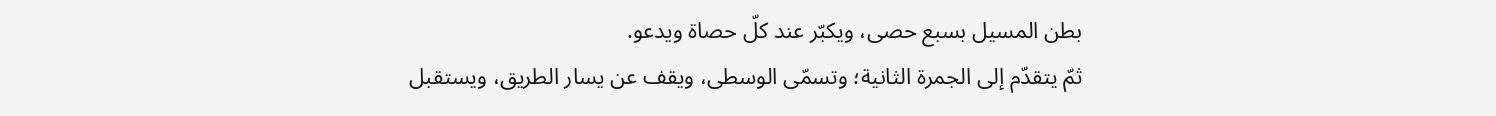بطن المسيل بسبع حصى، ويكبّر عند كلّ حصاة ويدعو.
ثمّ يتقدّم إلى الجمرة الثانية؛ وتسمّى الوسطى، ويقف عن يسار الطريق، ويستقبل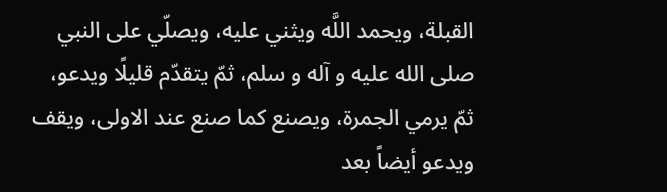القبلة، ويحمد اللَّه ويثني عليه، ويصلّي على النبي صلى الله عليه و آله و سلم، ثمّ يتقدّم قليلًا ويدعو، ثمّ يرمي الجمرة، ويصنع كما صنع عند الاولى، ويقف ويدعو أيضاً بعد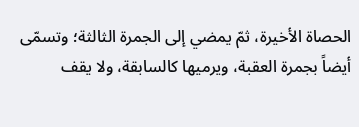الحصاة الأخيرة، ثمّ يمضي إلى الجمرة الثالثة؛ وتسمّى أيضاً بجمرة العقبة، ويرميها كالسابقة، ولا يقف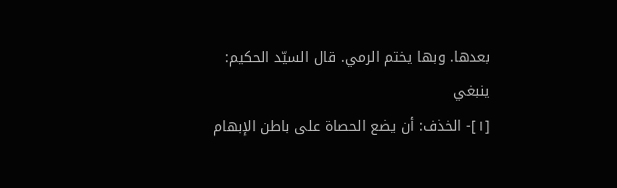بعدها. وبها يختم الرمي. قال السيّد الحكيم: ينبغي
[١]- الخذف: أن يضع الحصاة على باطن الإبهام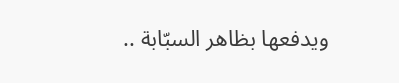ويدفعها بظاهر السبّابة ..